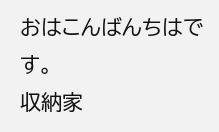おはこんばんちはです。
収納家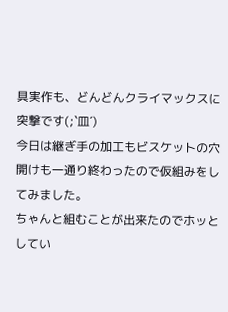具実作も、どんどんクライマックスに突撃です(;`皿´)
今日は継ぎ手の加工もビスケットの穴開けも一通り終わったので仮組みをしてみました。
ちゃんと組むことが出来たのでホッとしてい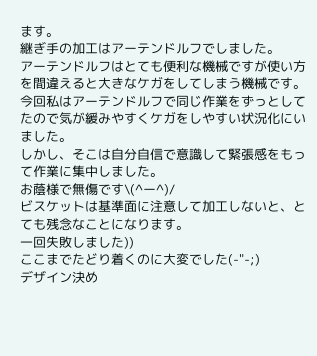ます。
継ぎ手の加工はアーテンドルフでしました。
アーテンドルフはとても便利な機械ですが使い方を間違えると大きなケガをしてしまう機械です。
今回私はアーテンドルフで同じ作業をずっとしてたので気が緩みやすくケガをしやすい状況化にいました。
しかし、そこは自分自信で意識して緊張感をもって作業に集中しました。
お蔭様で無傷です\(^ー^)/
ビスケットは基準面に注意して加工しないと、とても残念なことになります。
一回失敗しました))
ここまでたどり着くのに大変でした(-"-;)
デザイン決め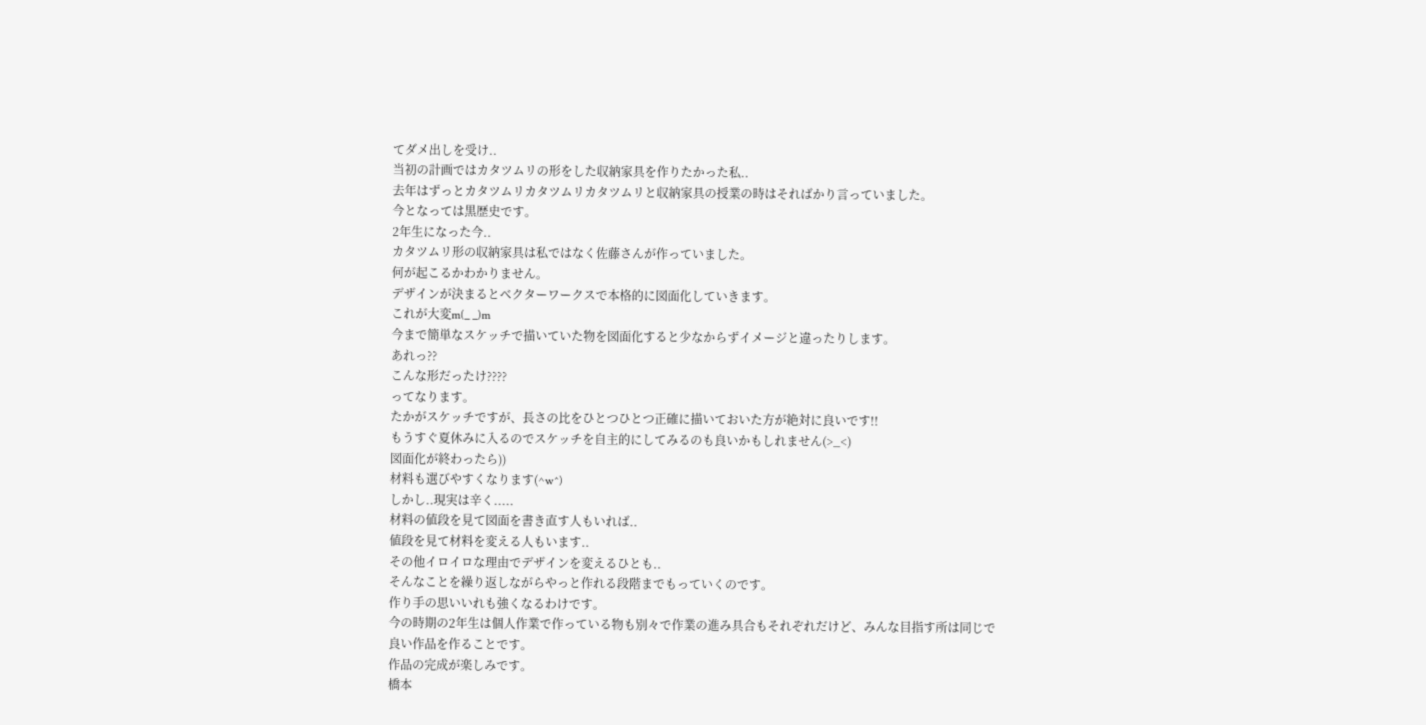てダメ出しを受け..
当初の計画ではカタツムリの形をした収納家具を作りたかった私..
去年はずっとカタツムリカタツムリカタツムリと収納家具の授業の時はそればかり言っていました。
今となっては黒歴史です。
2年生になった今..
カタツムリ形の収納家具は私ではなく佐藤さんが作っていました。
何が起こるかわかりません。
デザインが決まるとベクターワークスで本格的に図面化していきます。
これが大変m(_ _)m
今まで簡単なスケッチで描いていた物を図面化すると少なからずイメージと違ったりします。
あれっ??
こんな形だったけ????
ってなります。
たかがスケッチですが、長さの比をひとつひとつ正確に描いておいた方が絶対に良いです!!
もうすぐ夏休みに入るのでスケッチを自主的にしてみるのも良いかもしれません(>_<)
図面化が終わったら))
材料も選びやすくなります(^w^)
しかし..現実は辛く.....
材料の値段を見て図面を書き直す人もいれば..
値段を見て材料を変える人もいます..
その他イロイロな理由でデザインを変えるひとも..
そんなことを繰り返しながらやっと作れる段階までもっていくのです。
作り手の思いいれも強くなるわけです。
今の時期の2年生は個人作業で作っている物も別々で作業の進み具合もそれぞれだけど、みんな目指す所は同じで
良い作品を作ることです。
作品の完成が楽しみです。
橋本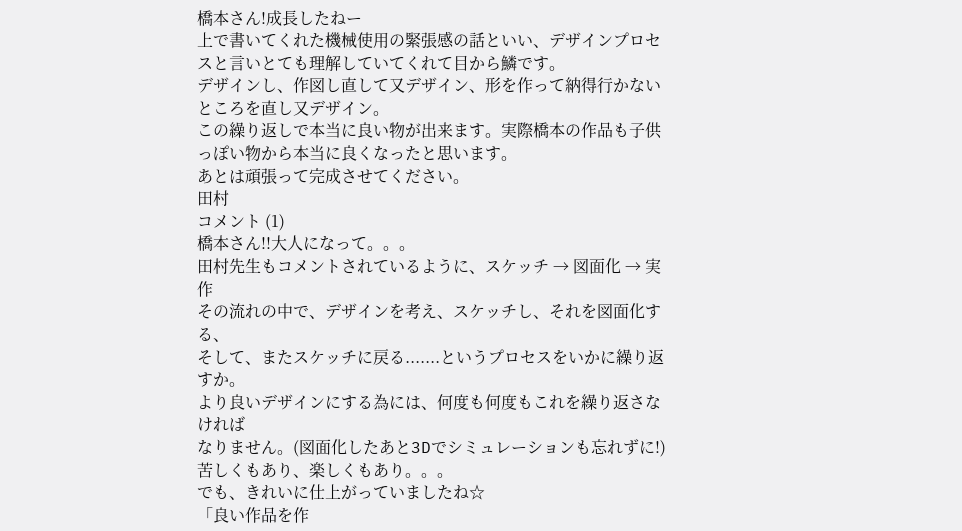橋本さん!成長したねー
上で書いてくれた機械使用の緊張感の話といい、デザインプロセスと言いとても理解していてくれて目から鱗です。
デザインし、作図し直して又デザイン、形を作って納得行かないところを直し又デザイン。
この繰り返しで本当に良い物が出来ます。実際橋本の作品も子供っぽい物から本当に良くなったと思います。
あとは頑張って完成させてください。
田村
コメント (1)
橋本さん!!大人になって。。。
田村先生もコメントされているように、スケッチ → 図面化 → 実作
その流れの中で、デザインを考え、スケッチし、それを図面化する、
そして、またスケッチに戻る.......というプロセスをいかに繰り返すか。
より良いデザインにする為には、何度も何度もこれを繰り返さなければ
なりません。(図面化したあと3Dでシミュレーションも忘れずに!)
苦しくもあり、楽しくもあり。。。
でも、きれいに仕上がっていましたね☆
「良い作品を作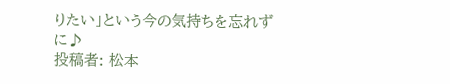りたい」という今の気持ちを忘れずに♪
投稿者: 松本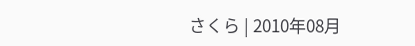さくら | 2010年08月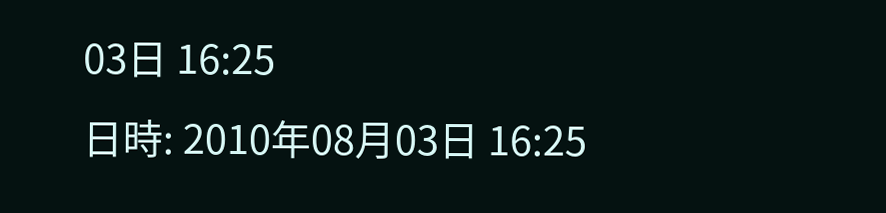03日 16:25
日時: 2010年08月03日 16:25